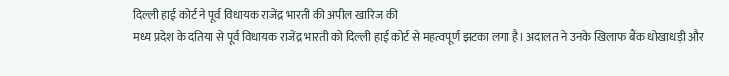दिल्ली हाई कोर्ट ने पूर्व विधायक राजेंद्र भारती की अपील खारिज की
मध्य प्रदेश के दतिया से पूर्व विधायक राजेंद्र भारती को दिल्ली हाई कोर्ट से महत्वपूर्ण झटका लगा है। अदालत ने उनके खिलाफ बैंक धोखाधड़ी और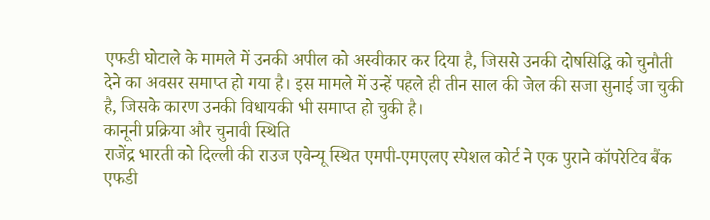एफडी घोटाले के मामले में उनकी अपील को अस्वीकार कर दिया है, जिससे उनकी दोषसिद्धि को चुनौती देने का अवसर समाप्त हो गया है। इस मामले में उन्हें पहले ही तीन साल की जेल की सजा सुनाई जा चुकी है, जिसके कारण उनकी विधायकी भी समाप्त हो चुकी है।
कानूनी प्रक्रिया और चुनावी स्थिति
राजेंद्र भारती को दिल्ली की राउज एवेन्यू स्थित एमपी-एमएलए स्पेशल कोर्ट ने एक पुराने कॉपरेटिव बैंक एफडी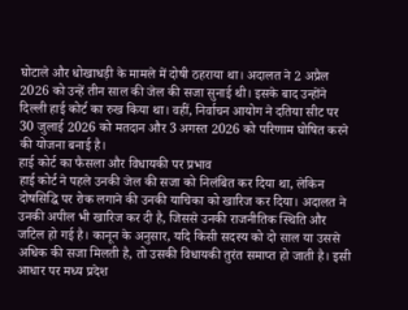घोटाले और धोखाधड़ी के मामले में दोषी ठहराया था। अदालत ने 2 अप्रैल 2026 को उन्हें तीन साल की जेल की सजा सुनाई थी। इसके बाद उन्होंने दिल्ली हाई कोर्ट का रुख किया था। वहीं, निर्वाचन आयोग ने दतिया सीट पर 30 जुलाई 2026 को मतदान और 3 अगस्त 2026 को परिणाम घोषित करने की योजना बनाई है।
हाई कोर्ट का फैसला और विधायकी पर प्रभाव
हाई कोर्ट ने पहले उनकी जेल की सजा को निलंबित कर दिया था, लेकिन दोषसिद्धि पर रोक लगाने की उनकी याचिका को खारिज कर दिया। अदालत ने उनकी अपील भी खारिज कर दी है, जिससे उनकी राजनीतिक स्थिति और जटिल हो गई है। कानून के अनुसार, यदि किसी सदस्य को दो साल या उससे अधिक की सजा मिलती है, तो उसकी विधायकी तुरंत समाप्त हो जाती है। इसी आधार पर मध्य प्रदेश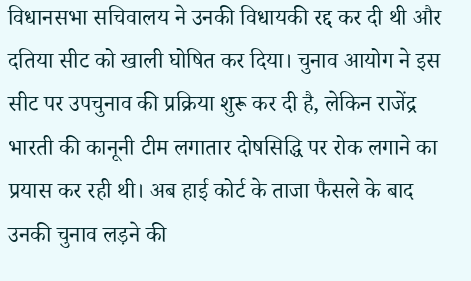विधानसभा सचिवालय ने उनकी विधायकी रद्द कर दी थी और दतिया सीट को खाली घोषित कर दिया। चुनाव आयोग ने इस सीट पर उपचुनाव की प्रक्रिया शुरू कर दी है, लेकिन राजेंद्र भारती की कानूनी टीम लगातार दोषसिद्धि पर रोक लगाने का प्रयास कर रही थी। अब हाई कोर्ट के ताजा फैसले के बाद उनकी चुनाव लड़ने की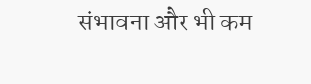संभावना और भी कम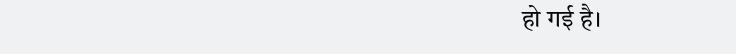हो गई है।